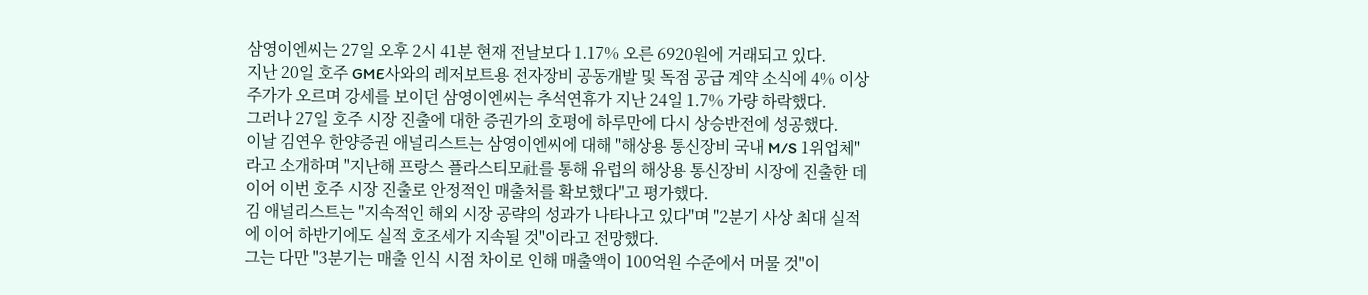삼영이엔씨는 27일 오후 2시 41분 현재 전날보다 1.17% 오른 6920원에 거래되고 있다.
지난 20일 호주 GME사와의 레저보트용 전자장비 공동개발 및 독점 공급 계약 소식에 4% 이상 주가가 오르며 강세를 보이던 삼영이엔씨는 추석연휴가 지난 24일 1.7% 가량 하락했다.
그러나 27일 호주 시장 진출에 대한 증권가의 호평에 하루만에 다시 상승반전에 성공했다.
이날 김연우 한양증권 애널리스트는 삼영이엔씨에 대해 "해상용 통신장비 국내 M/S 1위업체"라고 소개하며 "지난해 프랑스 플라스티모社를 통해 유럽의 해상용 통신장비 시장에 진출한 데 이어 이번 호주 시장 진출로 안정적인 매출처를 확보했다"고 평가했다.
김 애널리스트는 "지속적인 해외 시장 공략의 성과가 나타나고 있다"며 "2분기 사상 최대 실적에 이어 하반기에도 실적 호조세가 지속될 것"이라고 전망했다.
그는 다만 "3분기는 매출 인식 시점 차이로 인해 매출액이 100억원 수준에서 머물 것"이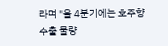라며 "올 4분기에는 호주향 수출 물량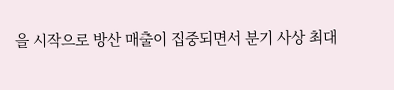을 시작으로 방산 매출이 집중되면서 분기 사상 최대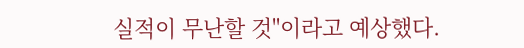실적이 무난할 것"이라고 예상했다.